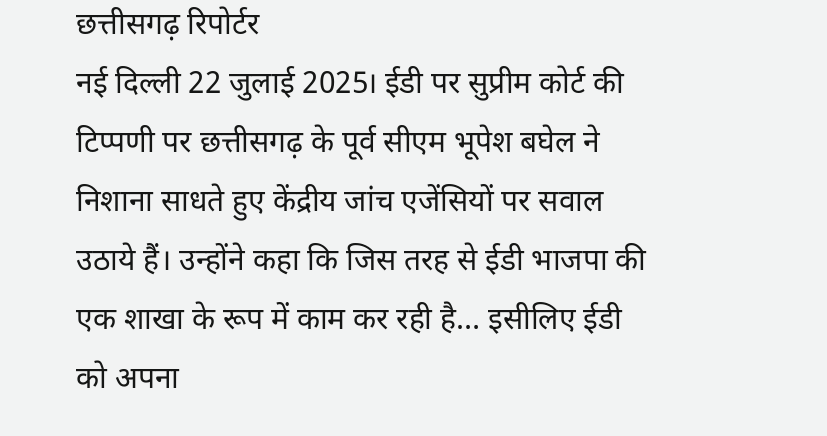छत्तीसगढ़ रिपोर्टर
नई दिल्ली 22 जुलाई 2025। ईडी पर सुप्रीम कोर्ट की टिप्पणी पर छत्तीसगढ़ के पूर्व सीएम भूपेश बघेल ने निशाना साधते हुए केंद्रीय जांच एजेंसियों पर सवाल उठाये हैं। उन्होंने कहा कि जिस तरह से ईडी भाजपा की एक शाखा के रूप में काम कर रही है… इसीलिए ईडी को अपना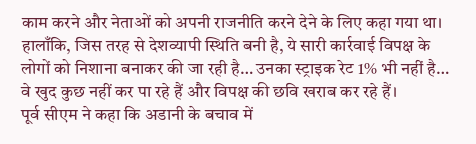काम करने और नेताओं को अपनी राजनीति करने देने के लिए कहा गया था। हालाँकि, जिस तरह से देशव्यापी स्थिति बनी है, ये सारी कार्रवाई विपक्ष के लोगों को निशाना बनाकर की जा रही है… उनका स्ट्राइक रेट 1% भी नहीं है… वे खुद कुछ नहीं कर पा रहे हैं और विपक्ष की छवि खराब कर रहे हैं।
पूर्व सीएम ने कहा कि अडानी के बचाव में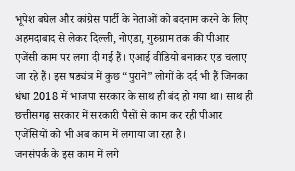भूपेश बघेल और कांग्रेस पार्टी के नेताओं को बदनाम करने के लिए अहमदाबाद से लेकर दिल्ली, नोएडा, गुरुग्राम तक की पीआर एजेंसी काम पर लगा दी गई हैं। एआई वीडियो बनाकर एड चलाए जा रहे हैं। इस षड्यंत्र में कुछ “पुराने” लोगों के दर्द भी हैं जिनका धंधा 2018 में भाजपा सरकार के साथ ही बंद हो गया था। साथ ही छत्तीसगढ़ सरकार में सरकारी पैसों से काम कर रही पीआर एजेंसियों को भी अब काम में लगाया जा रहा है।
जनसंपर्क के इस काम में लगे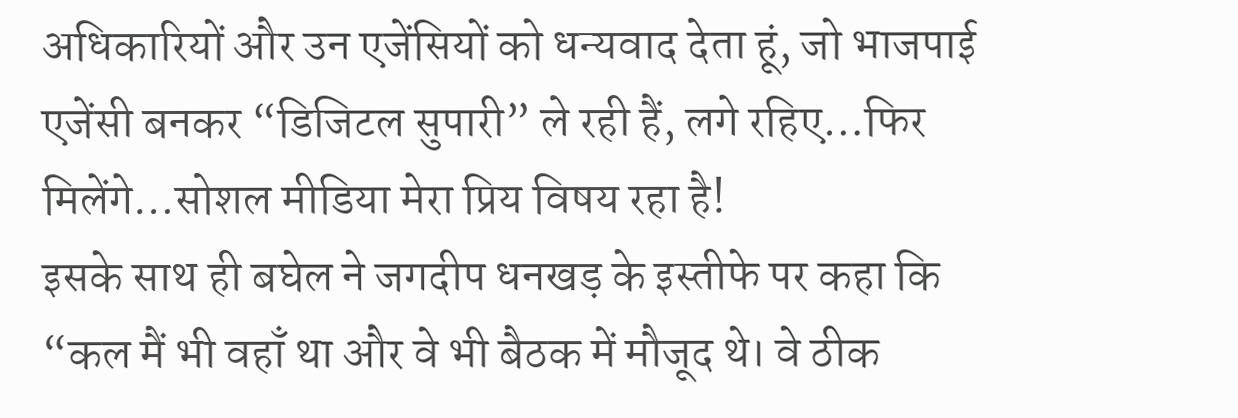अधिकारियों और उन एजेंसियों को धन्यवाद देता हूं, जो भाजपाई एजेंसी बनकर “डिजिटल सुपारी” ले रही हैं, लगे रहिए…फिर मिलेंगे…सोशल मीडिया मेरा प्रिय विषय रहा है!
इसके साथ ही बघेल ने जगदीप धनखड़ के इस्तीफे पर कहा कि “कल मैं भी वहाँ था और वे भी बैठक में मौजूद थे। वे ठीक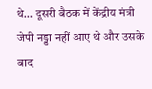थे… दूसरी बैठक में केंद्रीय मंत्री जेपी नड्डा नहीं आए थे और उसके बाद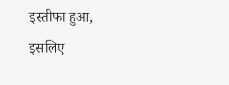इस्तीफा हुआ, इसलिए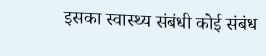इसका स्वास्थ्य संबंधी कोई संबंध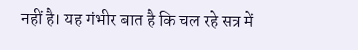नहीं है। यह गंभीर बात है कि चल रहे सत्र में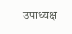उपाध्यक्ष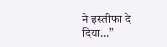ने इस्तीफा दे दिया…”